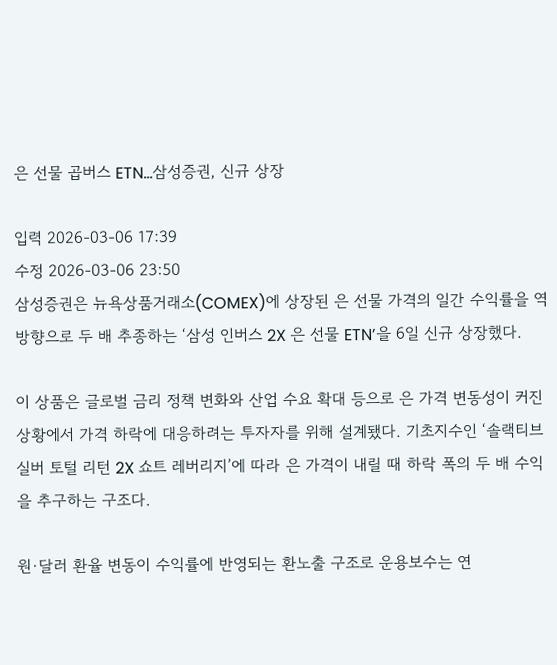은 선물 곱버스 ETN…삼성증권, 신규 상장

입력 2026-03-06 17:39
수정 2026-03-06 23:50
삼성증권은 뉴욕상품거래소(COMEX)에 상장된 은 선물 가격의 일간 수익률을 역방향으로 두 배 추종하는 ‘삼성 인버스 2X 은 선물 ETN’을 6일 신규 상장했다.

이 상품은 글로벌 금리 정책 변화와 산업 수요 확대 등으로 은 가격 변동성이 커진 상황에서 가격 하락에 대응하려는 투자자를 위해 설계됐다. 기초지수인 ‘솔랙티브 실버 토털 리턴 2X 쇼트 레버리지’에 따라 은 가격이 내릴 때 하락 폭의 두 배 수익을 추구하는 구조다.

원·달러 환율 변동이 수익률에 반영되는 환노출 구조로 운용보수는 연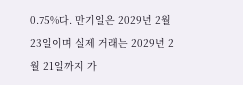0.75%다. 만기일은 2029년 2월 23일이며 실제 거래는 2029년 2월 21일까지 가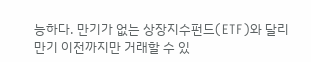능하다. 만기가 없는 상장지수펀드(ETF)와 달리 만기 이전까지만 거래할 수 있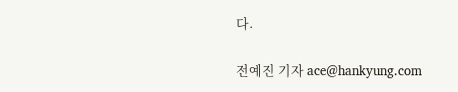다.

전예진 기자 ace@hankyung.com